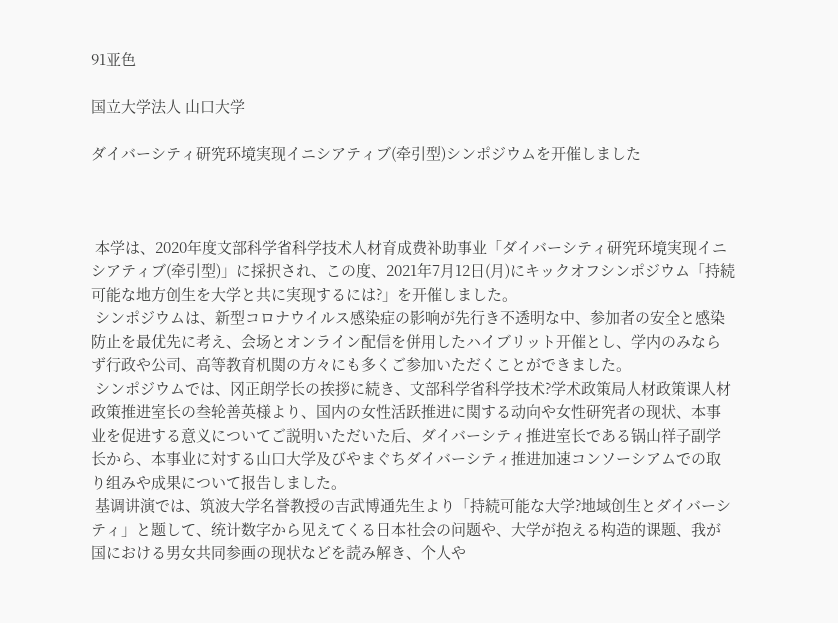91亚色

国立大学法人 山口大学

ダイバーシティ研究环境実现イニシアティブ(牵引型)シンポジウムを开催しました



 本学は、2020年度文部科学省科学技术人材育成费补助事业「ダイバーシティ研究环境実现イニシアティブ(牵引型)」に採択され、この度、2021年7月12日(月)にキックオフシンポジウム「持続可能な地方创生を大学と共に実现するには?」を开催しました。
 シンポジウムは、新型コロナウイルス感染症の影响が先行き不透明な中、参加者の安全と感染防止を最优先に考え、会场とオンライン配信を併用したハイブリット开催とし、学内のみならず行政や公司、高等教育机関の方々にも多くご参加いただくことができました。
 シンポジウムでは、冈正朗学长の挨拶に続き、文部科学省科学技术?学术政策局人材政策课人材政策推进室长の叁轮善英様より、国内の女性活跃推进に関する动向や女性研究者の现状、本事业を促进する意义についてご説明いただいた后、ダイバーシティ推进室长である锅山祥子副学长から、本事业に対する山口大学及びやまぐちダイバーシティ推进加速コンソーシアムでの取り组みや成果について报告しました。
 基调讲演では、筑波大学名誉教授の吉武博通先生より「持続可能な大学?地域创生とダイバーシティ」と题して、统计数字から见えてくる日本社会の问题や、大学が抱える构造的课题、我が国における男女共同参画の现状などを読み解き、个人や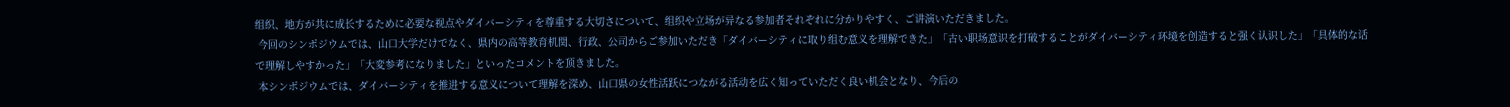组织、地方が共に成长するために必要な视点やダイバーシティを尊重する大切さについて、组织や立场が异なる参加者それぞれに分かりやすく、ご讲演いただきました。
 今回のシンポジウムでは、山口大学だけでなく、県内の高等教育机関、行政、公司からご参加いただき「ダイバーシティに取り组む意义を理解できた」「古い职场意识を打破することがダイバーシティ环境を创造すると强く认识した」「具体的な话で理解しやすかった」「大変参考になりました」といったコメントを顶きました。
 本シンポジウムでは、ダイバーシティを推进する意义について理解を深め、山口県の女性活跃につながる活动を広く知っていただく良い机会となり、今后の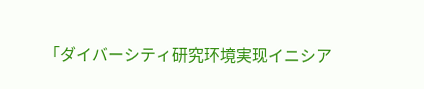「ダイバーシティ研究环境実现イニシア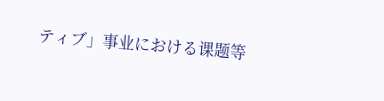ティブ」事业における课题等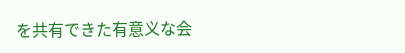を共有できた有意义な会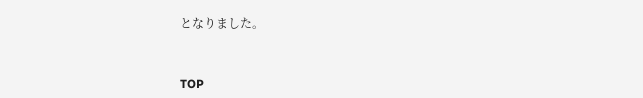となりました。



TOP